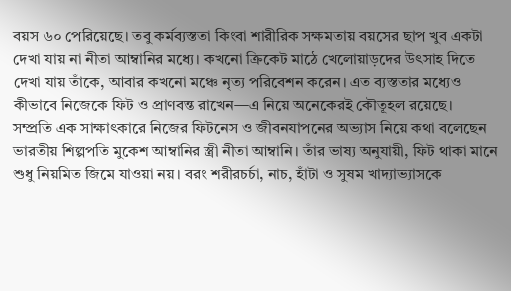বয়স ৬০ পেরিয়েছে। তবু কর্মব্যস্ততা কিংবা শারীরিক সক্ষমতায় বয়সের ছাপ খুব একটা দেখা যায় না নীতা আম্বানির মধ্যে। কখনো ক্রিকেট মাঠে খেলোয়াড়দের উৎসাহ দিতে দেখা যায় তাঁকে, আবার কখনো মঞ্চে নৃত্য পরিবেশন করেন। এত ব্যস্ততার মধ্যেও কীভাবে নিজেকে ফিট ও প্রাণবন্ত রাখেন—এ নিয়ে অনেকেরই কৌতূহল রয়েছে।
সম্প্রতি এক সাক্ষাৎকারে নিজের ফিটনেস ও জীবনযাপনের অভ্যাস নিয়ে কথা বলেছেন ভারতীয় শিল্পপতি মুকেশ আম্বানির স্ত্রী নীতা আম্বানি। তাঁর ভাষ্য অনুযায়ী, ফিট থাকা মানে শুধু নিয়মিত জিমে যাওয়া নয়। বরং শরীরচর্চা, নাচ, হাঁটা ও সুষম খাদ্যাভ্যাসকে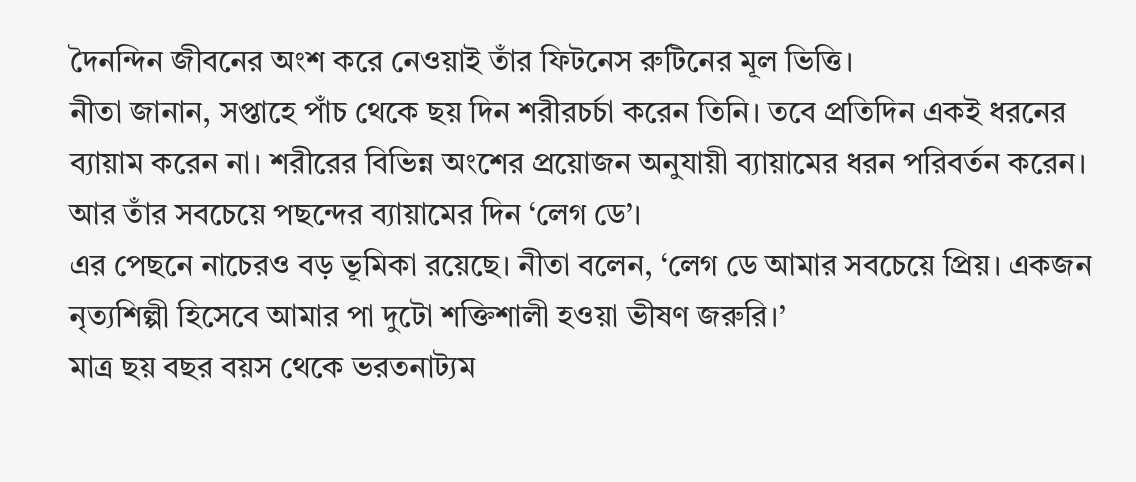দৈনন্দিন জীবনের অংশ করে নেওয়াই তাঁর ফিটনেস রুটিনের মূল ভিত্তি।
নীতা জানান, সপ্তাহে পাঁচ থেকে ছয় দিন শরীরচর্চা করেন তিনি। তবে প্রতিদিন একই ধরনের ব্যায়াম করেন না। শরীরের বিভিন্ন অংশের প্রয়োজন অনুযায়ী ব্যায়ামের ধরন পরিবর্তন করেন। আর তাঁর সবচেয়ে পছন্দের ব্যায়ামের দিন ‘লেগ ডে’।
এর পেছনে নাচেরও বড় ভূমিকা রয়েছে। নীতা বলেন, ‘লেগ ডে আমার সবচেয়ে প্রিয়। একজন নৃত্যশিল্পী হিসেবে আমার পা দুটো শক্তিশালী হওয়া ভীষণ জরুরি।’
মাত্র ছয় বছর বয়স থেকে ভরতনাট্যম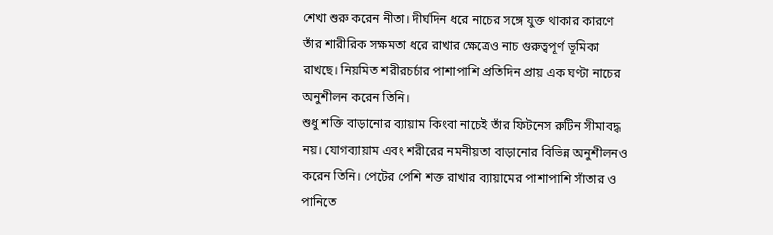শেখা শুরু করেন নীতা। দীর্ঘদিন ধরে নাচের সঙ্গে যুক্ত থাকার কারণে তাঁর শারীরিক সক্ষমতা ধরে রাখার ক্ষেত্রেও নাচ গুরুত্বপূর্ণ ভূমিকা রাখছে। নিয়মিত শরীরচর্চার পাশাপাশি প্রতিদিন প্রায় এক ঘণ্টা নাচের অনুশীলন করেন তিনি।
শুধু শক্তি বাড়ানোর ব্যায়াম কিংবা নাচেই তাঁর ফিটনেস রুটিন সীমাবদ্ধ নয়। যোগব্যায়াম এবং শরীরের নমনীয়তা বাড়ানোর বিভিন্ন অনুশীলনও করেন তিনি। পেটের পেশি শক্ত রাখার ব্যায়ামের পাশাপাশি সাঁতার ও পানিতে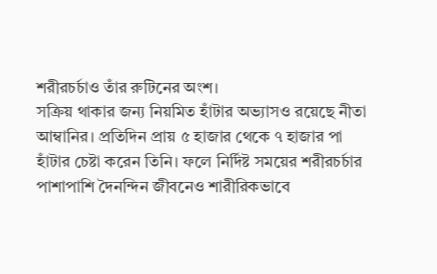শরীরচর্চাও তাঁর রুটিনের অংশ।
সক্রিয় থাকার জন্য নিয়মিত হাঁটার অভ্যাসও রয়েছে নীতা আম্বানির। প্রতিদিন প্রায় ৫ হাজার থেকে ৭ হাজার পা হাঁটার চেষ্টা করেন তিনি। ফলে নির্দিষ্ট সময়ের শরীরচর্চার পাশাপাশি দৈনন্দিন জীবনেও শারীরিকভাবে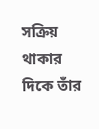সক্রিয় থাকার দিকে তাঁর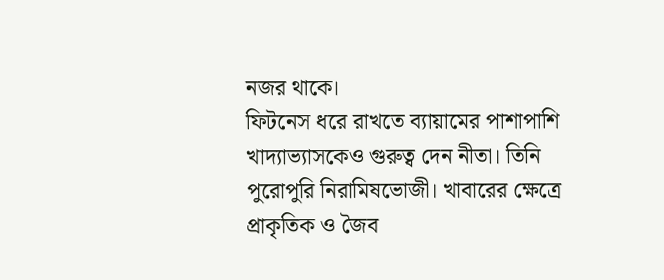নজর থাকে।
ফিটনেস ধরে রাখতে ব্যায়ামের পাশাপাশি খাদ্যাভ্যাসকেও গুরুত্ব দেন নীতা। তিনি পুরোপুরি নিরামিষভোজী। খাবারের ক্ষেত্রে প্রাকৃতিক ও জৈব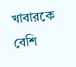খাবারকে বেশি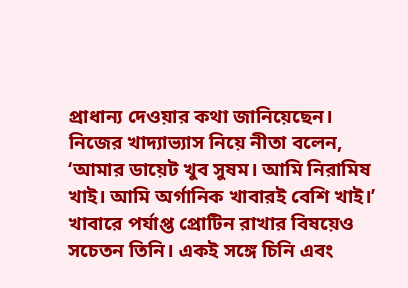প্রাধান্য দেওয়ার কথা জানিয়েছেন।
নিজের খাদ্যাভ্যাস নিয়ে নীতা বলেন, ‘আমার ডায়েট খুব সুষম। আমি নিরামিষ খাই। আমি অর্গানিক খাবারই বেশি খাই।’
খাবারে পর্যাপ্ত প্রোটিন রাখার বিষয়েও সচেতন তিনি। একই সঙ্গে চিনি এবং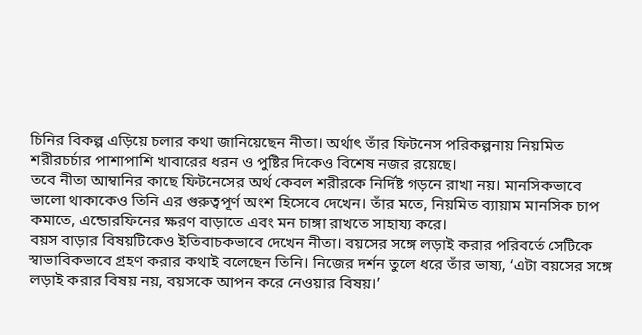চিনির বিকল্প এড়িয়ে চলার কথা জানিয়েছেন নীতা। অর্থাৎ তাঁর ফিটনেস পরিকল্পনায় নিয়মিত শরীরচর্চার পাশাপাশি খাবারের ধরন ও পুষ্টির দিকেও বিশেষ নজর রয়েছে।
তবে নীতা আম্বানির কাছে ফিটনেসের অর্থ কেবল শরীরকে নির্দিষ্ট গড়নে রাখা নয়। মানসিকভাবে ভালো থাকাকেও তিনি এর গুরুত্বপূর্ণ অংশ হিসেবে দেখেন। তাঁর মতে, নিয়মিত ব্যায়াম মানসিক চাপ কমাতে, এন্ডোরফিনের ক্ষরণ বাড়াতে এবং মন চাঙ্গা রাখতে সাহায্য করে।
বয়স বাড়ার বিষয়টিকেও ইতিবাচকভাবে দেখেন নীতা। বয়সের সঙ্গে লড়াই করার পরিবর্তে সেটিকে স্বাভাবিকভাবে গ্রহণ করার কথাই বলেছেন তিনি। নিজের দর্শন তুলে ধরে তাঁর ভাষ্য, ‘এটা বয়সের সঙ্গে লড়াই করার বিষয় নয়, বয়সকে আপন করে নেওয়ার বিষয়।’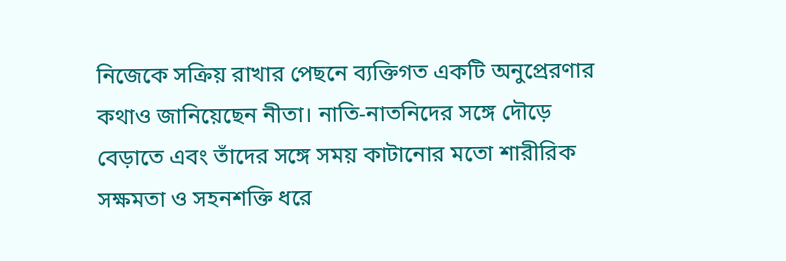নিজেকে সক্রিয় রাখার পেছনে ব্যক্তিগত একটি অনুপ্রেরণার কথাও জানিয়েছেন নীতা। নাতি-নাতনিদের সঙ্গে দৌড়ে বেড়াতে এবং তাঁদের সঙ্গে সময় কাটানোর মতো শারীরিক সক্ষমতা ও সহনশক্তি ধরে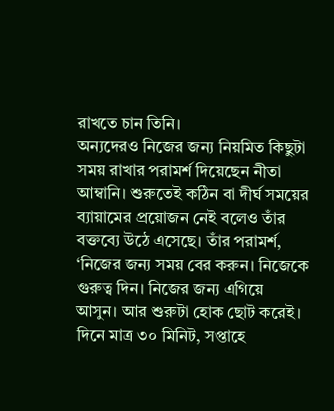রাখতে চান তিনি।
অন্যদেরও নিজের জন্য নিয়মিত কিছুটা সময় রাখার পরামর্শ দিয়েছেন নীতা আম্বানি। শুরুতেই কঠিন বা দীর্ঘ সময়ের ব্যায়ামের প্রয়োজন নেই বলেও তাঁর বক্তব্যে উঠে এসেছে। তাঁর পরামর্শ, ‘নিজের জন্য সময় বের করুন। নিজেকে গুরুত্ব দিন। নিজের জন্য এগিয়ে আসুন। আর শুরুটা হোক ছোট করেই। দিনে মাত্র ৩০ মিনিট, সপ্তাহে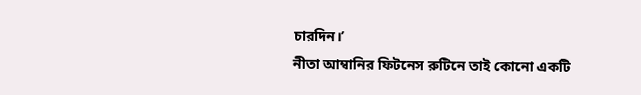চারদিন।’
নীতা আম্বানির ফিটনেস রুটিনে তাই কোনো একটি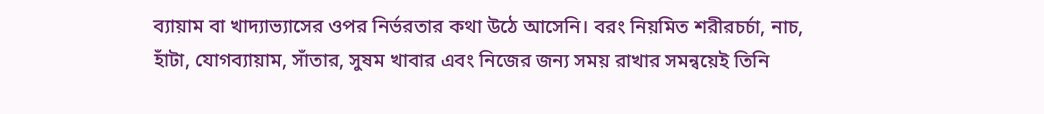ব্যায়াম বা খাদ্যাভ্যাসের ওপর নির্ভরতার কথা উঠে আসেনি। বরং নিয়মিত শরীরচর্চা, নাচ, হাঁটা, যোগব্যায়াম, সাঁতার, সুষম খাবার এবং নিজের জন্য সময় রাখার সমন্বয়েই তিনি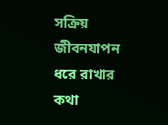সক্রিয় জীবনযাপন ধরে রাখার কথা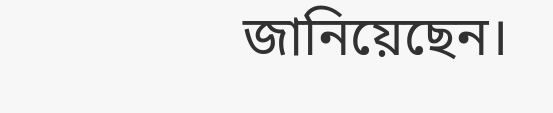জানিয়েছেন।